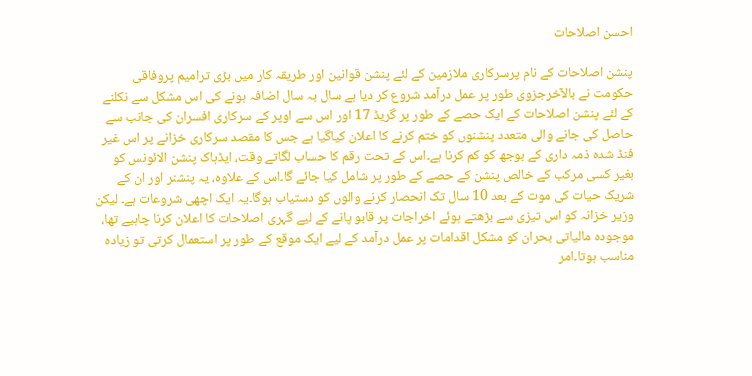احسن اصلاحات

پنشن اصلاحات کے نام پرسرکاری ملازمین کے لئے پنشن قوانین اور طریقہ کار میں بڑی ترامیم پروفاقی حکومت نے بالآخرجزوی طور پر عمل درآمد شروع کر دیا ہے سال بہ سال اضافہ ہونے کی اس مشکل سے نکلنے کے لئے پنشن اصلاحات کے ایک حصے کے طور پر گریڈ 17 اور اس سے اوپر کے سرکاری افسران کی جانب سے حاصل کی جانے والی متعدد پنشنوں کو ختم کرنے کا اعلان کیاگیا ہے جس کا مقصد سرکاری خزانے پر اس غیر فنڈ شدہ ذمہ داری کے بوجھ کو کم کرنا ہے۔اس کے تحت رقم کا حساب لگاتے وقت، ایڈہاک پنشن الائونس کو بغیر کسی مرکب کے خالص پنشن کے حصے کے طور پر شامل کیا جائے گا۔اس کے علاوہ، یہ پنشنر اور ان کے شریک حیات کی موت کے بعد 10 سال تک انحصار کرنے والوں کو دستیاب ہوگا۔یہ ایک اچھی شروعات ہے۔ لیکن وزیر خزانہ کو اس تیزی سے بڑھتے ہوئے اخراجات پر قابو پانے کے لیے گہری اصلاحات کا اعلان کرنا چاہیے تھا، موجودہ مالیاتی بحران کو مشکل اقدامات پر عمل درآمد کے لیے ایک موقع کے طور پر استعمال کرتی تو زیادہ مناسب ہوتا۔امر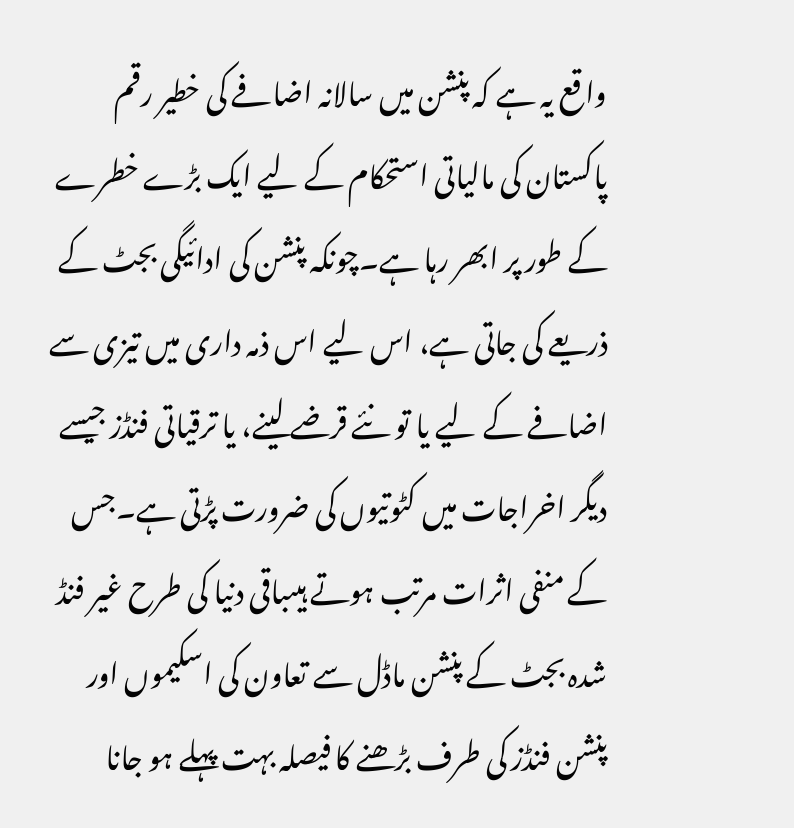واقع یہ ہے کہ پنشن میں سالانہ اضافے کی خطیر رقم پاکستان کی مالیاتی استحکام کے لیے ایک بڑے خطرے کے طور پر ابھر رہا ہے۔چونکہ پنشن کی ادائیگی بجٹ کے ذریعے کی جاتی ہے، اس لیے اس ذمہ داری میں تیزی سے اضافے کے لیے یا تو نئے قرضے لینے، یا ترقیاتی فنڈز جیسے دیگر اخراجات میں کٹوتیوں کی ضرورت پڑتی ہے۔جس کے منفی اثرات مرتب ہوتے ہیںباقی دنیا کی طرح غیر فنڈ شدہ بجٹ کے پنشن ماڈل سے تعاون کی اسکیموں اور پنشن فنڈز کی طرف بڑھنے کا فیصلہ بہت پہلے ہو جانا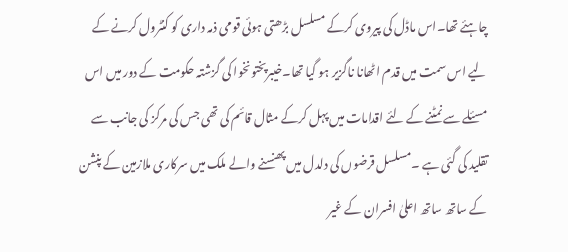چاہئے تھا۔اس ماڈل کی پیروی کرکے مسلسل بڑھتی ہوئی قومی ذمہ داری کو کنٹرول کرنے کے لیے اس سمت میں قدم اٹھانا ناگزیر ہو گیا تھا۔خیبرپختونخوا کی گزشتہ حکومت کے دور میں اس مسئلے سے نمٹنے کے لئے اقدامات میں پہل کرکے مثال قائم کی تھی جس کی مرکز کی جانب سے تقلید کی گئی ہے ۔مسلسل قرضوں کی دلدل میں پھنسنے والے ملک میں سرکاری ملازمین کے پنشن کے ساتھ ساتھ اعلیٰ افسران کے غیر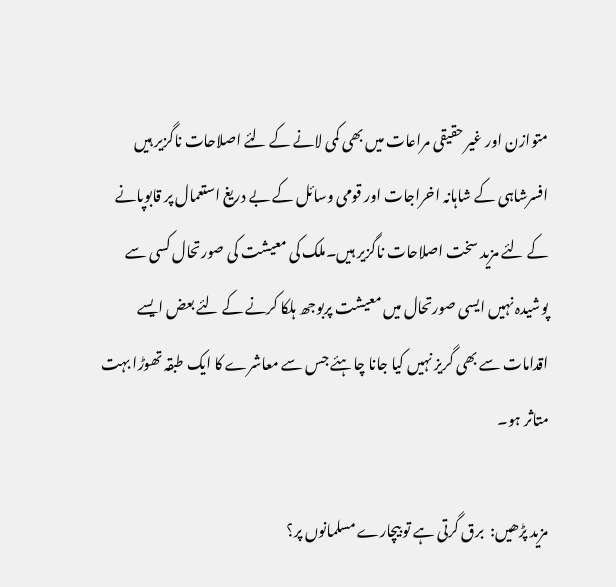متوازن اور غیر حقیقی مراعات میں بھی کمی لانے کے لئے اصلاحات ناگزیر ہیں افسرشاہی کے شاہانہ اخراجات اور قومی وسائل کے بے دریغ استعمال پر قابوپانے کے لئے مزید سخت اصلاحات ناگزیر ہیں۔ملک کی معیشت کی صورتحال کسی سے پوشیدہ نہیں ایسی صورتحال میں معیشت پربوجھ ہلکا کرنے کے لئے بعض ایسے اقدامات سے بھی گریز نہیں کیا جانا چاہئے جس سے معاشرے کا ایک طبقہ تھوڑا بہت متاثر ہو۔

مزید پڑھیں:  برق گرتی ہے تو بیچارے مسلمانوں پر؟